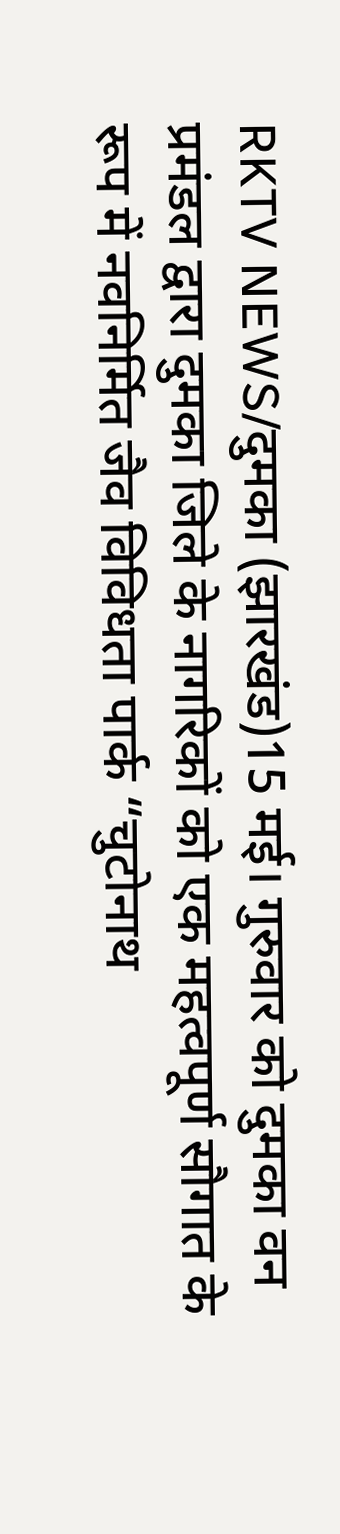RKTV NEWS/दुमका (झारखंड)15 मई। गुरुवार को दुमका वन प्रमंडल द्वारा दुमका जिले के नागरिकों को एक महत्वपूर्ण सौगात के रूप में नवनिर्मित जैव विविधता पार्क “चुटोनाथ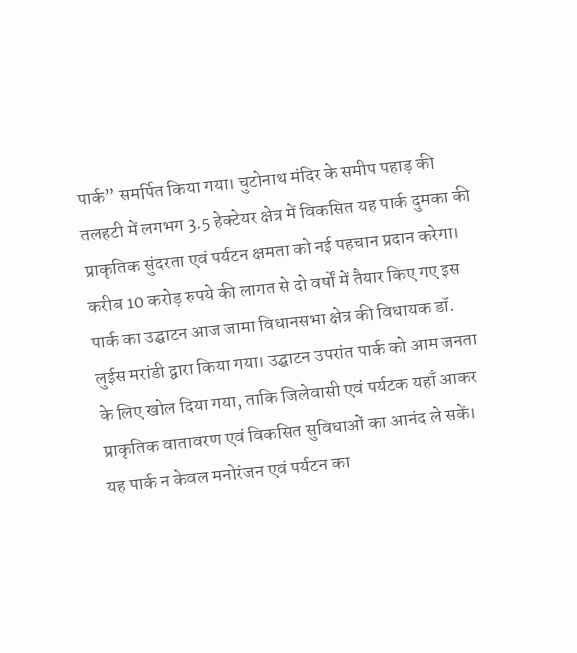पार्क” समर्पित किया गया। चुटोनाथ मंदिर के समीप पहाड़ की तलहटी में लगभग 3.5 हेक्टेयर क्षेत्र में विकसित यह पार्क दुमका की प्राकृतिक सुंदरता एवं पर्यटन क्षमता को नई पहचान प्रदान करेगा।
करीब 10 करोड़ रुपये की लागत से दो वर्षों में तैयार किए गए इस पार्क का उद्घाटन आज जामा विधानसभा क्षेत्र की विधायक डॉ. लुईस मरांडी द्वारा किया गया। उद्घाटन उपरांत पार्क को आम जनता के लिए खोल दिया गया, ताकि जिलेवासी एवं पर्यटक यहाँ आकर प्राकृतिक वातावरण एवं विकसित सुविधाओं का आनंद ले सकें।
यह पार्क न केवल मनोरंजन एवं पर्यटन का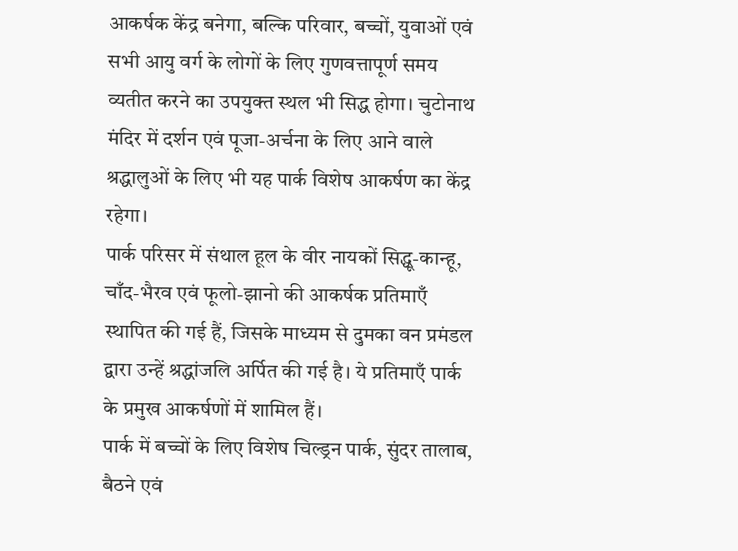आकर्षक केंद्र बनेगा, बल्कि परिवार, बच्चों, युवाओं एवं सभी आयु वर्ग के लोगों के लिए गुणवत्तापूर्ण समय व्यतीत करने का उपयुक्त स्थल भी सिद्ध होगा। चुटोनाथ मंदिर में दर्शन एवं पूजा-अर्चना के लिए आने वाले श्रद्धालुओं के लिए भी यह पार्क विशेष आकर्षण का केंद्र रहेगा।
पार्क परिसर में संथाल हूल के वीर नायकों सिद्धू-कान्हू, चाँद-भैरव एवं फूलो-झानो की आकर्षक प्रतिमाएँ स्थापित की गई हैं, जिसके माध्यम से दुमका वन प्रमंडल द्वारा उन्हें श्रद्धांजलि अर्पित की गई है। ये प्रतिमाएँ पार्क के प्रमुख आकर्षणों में शामिल हैं।
पार्क में बच्चों के लिए विशेष चिल्ड्रन पार्क, सुंदर तालाब, बैठने एवं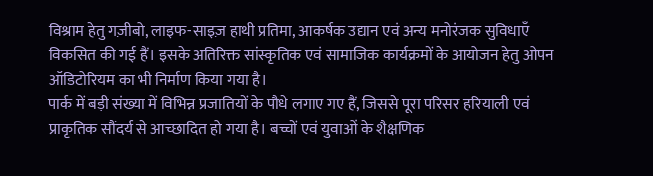विश्राम हेतु गज़ीबो, लाइफ-साइज़ हाथी प्रतिमा, आकर्षक उद्यान एवं अन्य मनोरंजक सुविधाएँ विकसित की गई हैं। इसके अतिरिक्त सांस्कृतिक एवं सामाजिक कार्यक्रमों के आयोजन हेतु ओपन ऑडिटोरियम का भी निर्माण किया गया है।
पार्क में बड़ी संख्या में विभिन्न प्रजातियों के पौधे लगाए गए हैं, जिससे पूरा परिसर हरियाली एवं प्राकृतिक सौंदर्य से आच्छादित हो गया है। बच्चों एवं युवाओं के शैक्षणिक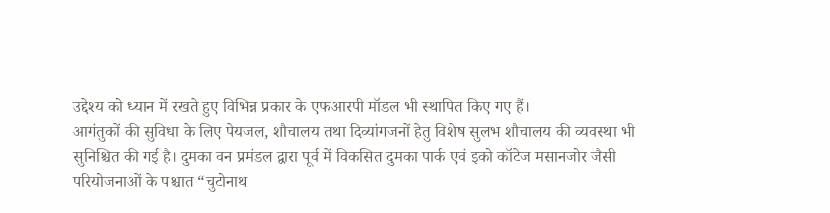उद्देश्य को ध्यान में रखते हुए विभिन्न प्रकार के एफआरपी मॉडल भी स्थापित किए गए हैं।
आगंतुकों की सुविधा के लिए पेयजल, शौचालय तथा दिव्यांगजनों हेतु विशेष सुलभ शौचालय की व्यवस्था भी सुनिश्चित की गई है। दुमका वन प्रमंडल द्वारा पूर्व में विकसित दुमका पार्क एवं इको कॉटेज मसानजोर जैसी परियोजनाओं के पश्चात “चुटोनाथ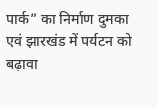पार्क” का निर्माण दुमका एवं झारखंड में पर्यटन को बढ़ावा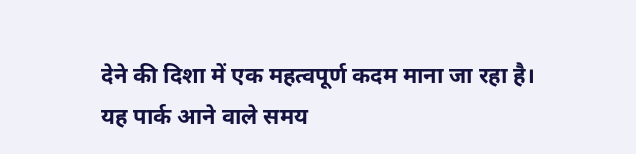देने की दिशा में एक महत्वपूर्ण कदम माना जा रहा है।
यह पार्क आने वाले समय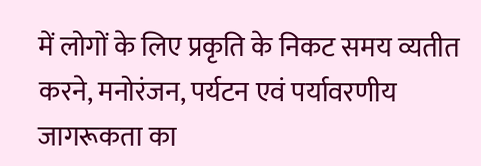में लोगों के लिए प्रकृति के निकट समय व्यतीत करने, मनोरंजन, पर्यटन एवं पर्यावरणीय जागरूकता का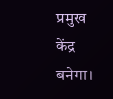प्रमुख केंद्र बनेगा।